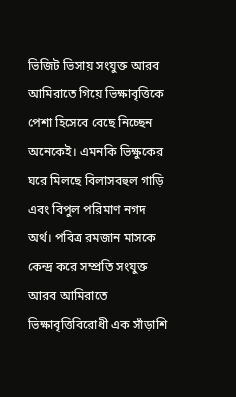ভিজিট ভিসায় সংযুক্ত আরব আমিরাতে গিয়ে ভিক্ষাবৃত্তিকে পেশা হিসেবে বেছে নিচ্ছেন অনেকেই। এমনকি ভিক্ষুকের ঘরে মিলছে বিলাসবহুল গাড়ি এবং বিপুল পরিমাণ নগদ অর্থ। পবিত্র রমজান মাসকে কেন্দ্র করে সম্প্রতি সংযুক্ত আরব আমিরাতে ভিক্ষাবৃত্তিবিরোধী এক সাঁড়াশি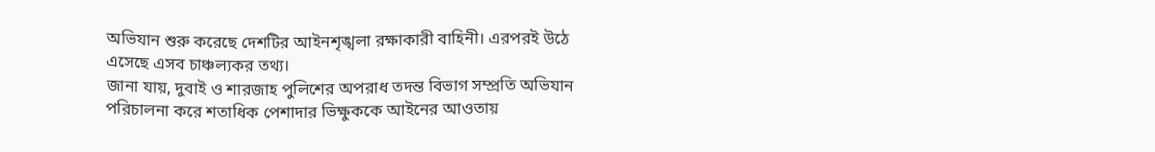অভিযান শুরু করেছে দেশটির আইনশৃঙ্খলা রক্ষাকারী বাহিনী। এরপরই উঠে এসেছে এসব চাঞ্চল্যকর তথ্য।
জানা যায়, দুবাই ও শারজাহ পুলিশের অপরাধ তদন্ত বিভাগ সম্প্রতি অভিযান পরিচালনা করে শতাধিক পেশাদার ভিক্ষুককে আইনের আওতায়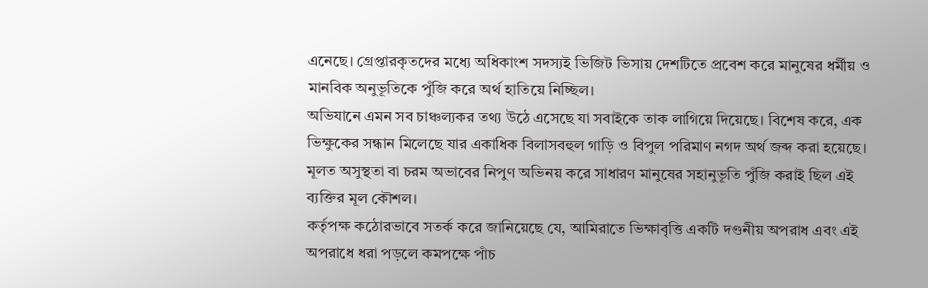এনেছে। গ্রেপ্তারকৃতদের মধ্যে অধিকাংশ সদস্যই ভিজিট ভিসায় দেশটিতে প্রবেশ করে মানুষের ধর্মীয় ও মানবিক অনুভূতিকে পুঁজি করে অর্থ হাতিয়ে নিচ্ছিল।
অভিযানে এমন সব চাঞ্চল্যকর তথ্য উঠে এসেছে যা সবাইকে তাক লাগিয়ে দিয়েছে। বিশেষ করে, এক ভিক্ষুকের সন্ধান মিলেছে যার একাধিক বিলাসবহুল গাড়ি ও বিপুল পরিমাণ নগদ অর্থ জব্দ করা হয়েছে। মূলত অসুস্থতা বা চরম অভাবের নিপুণ অভিনয় করে সাধারণ মানুষের সহানুভূতি পুঁজি করাই ছিল এই ব্যক্তির মূল কৌশল।
কর্তৃপক্ষ কঠোরভাবে সতর্ক করে জানিয়েছে যে, আমিরাতে ভিক্ষাবৃত্তি একটি দণ্ডনীয় অপরাধ এবং এই অপরাধে ধরা পড়লে কমপক্ষে পাঁচ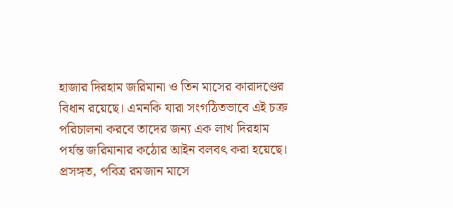হাজার দিরহাম জরিমানা ও তিন মাসের কারাদণ্ডের বিধান রয়েছে। এমনকি যারা সংগঠিতভাবে এই চক্র পরিচালনা করবে তাদের জন্য এক লাখ দিরহাম পর্যন্ত জরিমানার কঠোর আইন বলবৎ করা হয়েছে।
প্রসঙ্গত, পবিত্র রমজান মাসে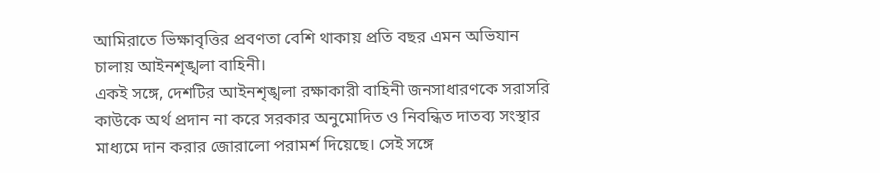আমিরাতে ভিক্ষাবৃত্তির প্রবণতা বেশি থাকায় প্রতি বছর এমন অভিযান চালায় আইনশৃঙ্খলা বাহিনী।
একই সঙ্গে, দেশটির আইনশৃঙ্খলা রক্ষাকারী বাহিনী জনসাধারণকে সরাসরি কাউকে অর্থ প্রদান না করে সরকার অনুমোদিত ও নিবন্ধিত দাতব্য সংস্থার মাধ্যমে দান করার জোরালো পরামর্শ দিয়েছে। সেই সঙ্গে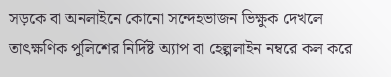সড়কে বা অনলাইনে কোনো সন্দেহভাজন ভিক্ষুক দেখলে তাৎক্ষণিক পুলিশের নির্দিষ্ট অ্যাপ বা হেল্পলাইন নম্বরে কল করে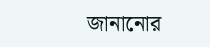জানানোর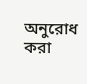অনুরোধ করা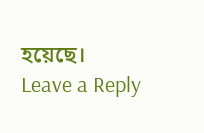হয়েছে।
Leave a Reply